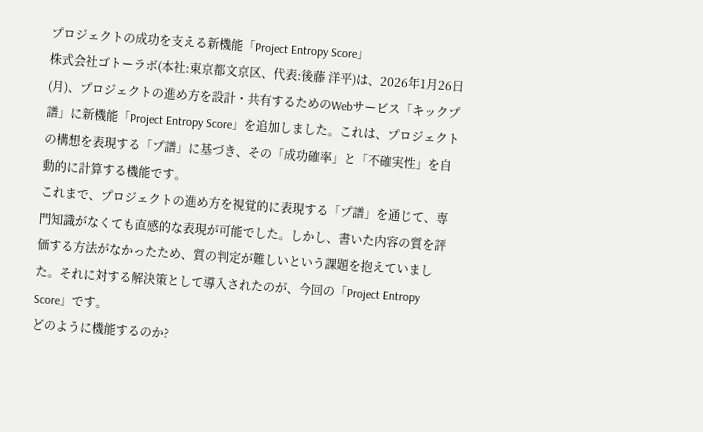プロジェクトの成功を支える新機能「Project Entropy Score」
株式会社ゴトーラボ(本社:東京都文京区、代表:後藤 洋平)は、2026年1月26日(月)、プロジェクトの進め方を設計・共有するためのWebサービス「キックプ譜」に新機能「Project Entropy Score」を追加しました。これは、プロジェクトの構想を表現する「プ譜」に基づき、その「成功確率」と「不確実性」を自動的に計算する機能です。
これまで、プロジェクトの進め方を視覚的に表現する「プ譜」を通じて、専門知識がなくても直感的な表現が可能でした。しかし、書いた内容の質を評価する方法がなかったため、質の判定が難しいという課題を抱えていました。それに対する解決策として導入されたのが、今回の「Project Entropy Score」です。
どのように機能するのか?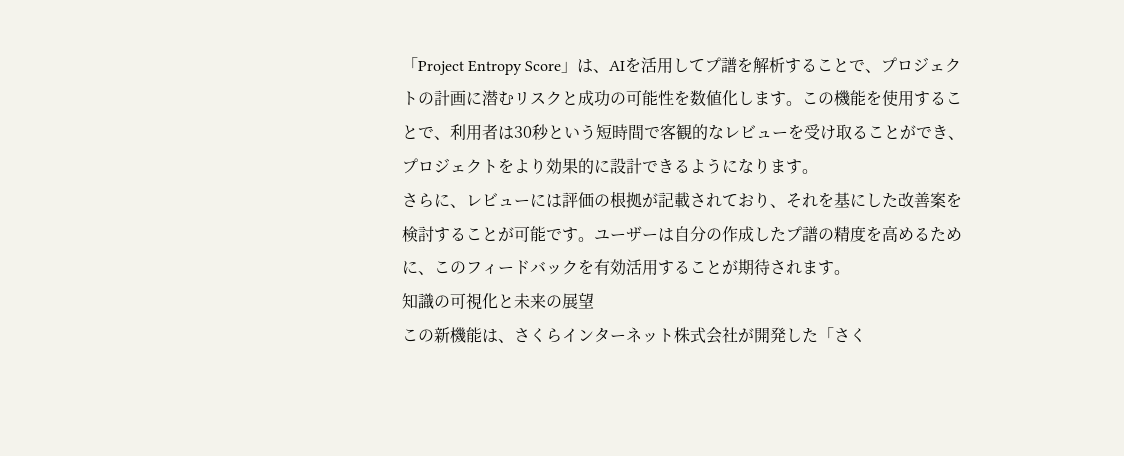「Project Entropy Score」は、AIを活用してプ譜を解析することで、プロジェクトの計画に潜むリスクと成功の可能性を数値化します。この機能を使用することで、利用者は30秒という短時間で客観的なレビューを受け取ることができ、プロジェクトをより効果的に設計できるようになります。
さらに、レビューには評価の根拠が記載されており、それを基にした改善案を検討することが可能です。ユーザーは自分の作成したプ譜の精度を高めるために、このフィードバックを有効活用することが期待されます。
知識の可視化と未来の展望
この新機能は、さくらインターネット株式会社が開発した「さく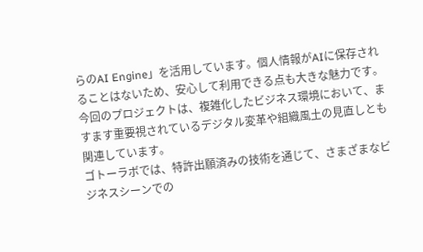らのAI Engine」を活用しています。個人情報がAIに保存されることはないため、安心して利用できる点も大きな魅力です。今回のプロジェクトは、複雑化したビジネス環境において、ますます重要視されているデジタル変革や組織風土の見直しとも関連しています。
ゴトーラボでは、特許出願済みの技術を通じて、さまざまなビジネスシーンでの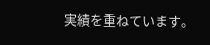実績を重ねています。